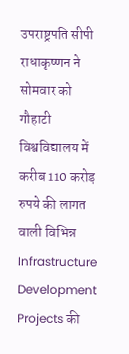उपराष्ट्रपति सीपी राधाकृष्णन ने सोमवार को गौहाटी विश्वविद्यालय में करीब 110 करोड़ रुपये की लागत वाली विभिन्न Infrastructure Development Projects की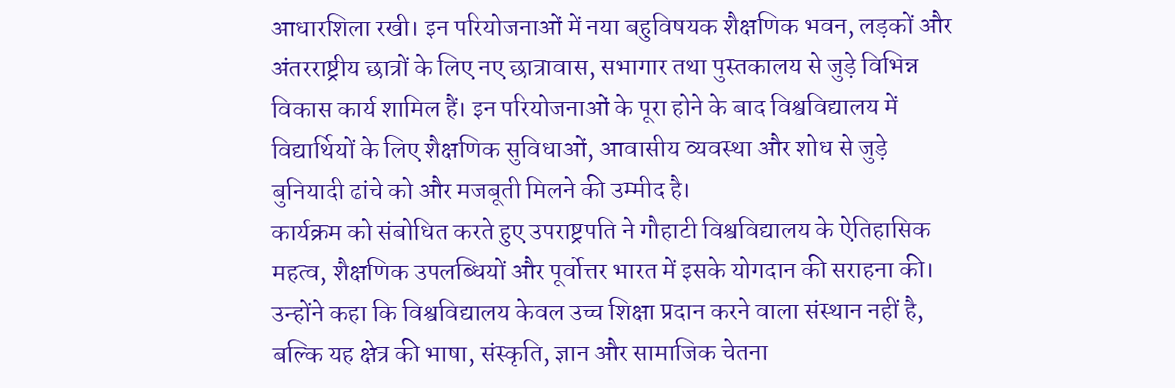आधारशिला रखी। इन परियोजनाओं में नया बहुविषयक शैक्षणिक भवन, लड़कों और अंतरराष्ट्रीय छात्रों के लिए नए छात्रावास, सभागार तथा पुस्तकालय से जुड़े विभिन्न विकास कार्य शामिल हैं। इन परियोजनाओं के पूरा होने के बाद विश्वविद्यालय में विद्यार्थियों के लिए शैक्षणिक सुविधाओं, आवासीय व्यवस्था और शोध से जुड़े बुनियादी ढांचे को और मजबूती मिलने की उम्मीद है।
कार्यक्रम को संबोधित करते हुए उपराष्ट्रपति ने गौहाटी विश्वविद्यालय के ऐतिहासिक महत्व, शैक्षणिक उपलब्धियों और पूर्वोत्तर भारत में इसके योगदान की सराहना की। उन्होंने कहा कि विश्वविद्यालय केवल उच्च शिक्षा प्रदान करने वाला संस्थान नहीं है, बल्कि यह क्षेत्र की भाषा, संस्कृति, ज्ञान और सामाजिक चेतना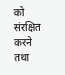को संरक्षित करने तथा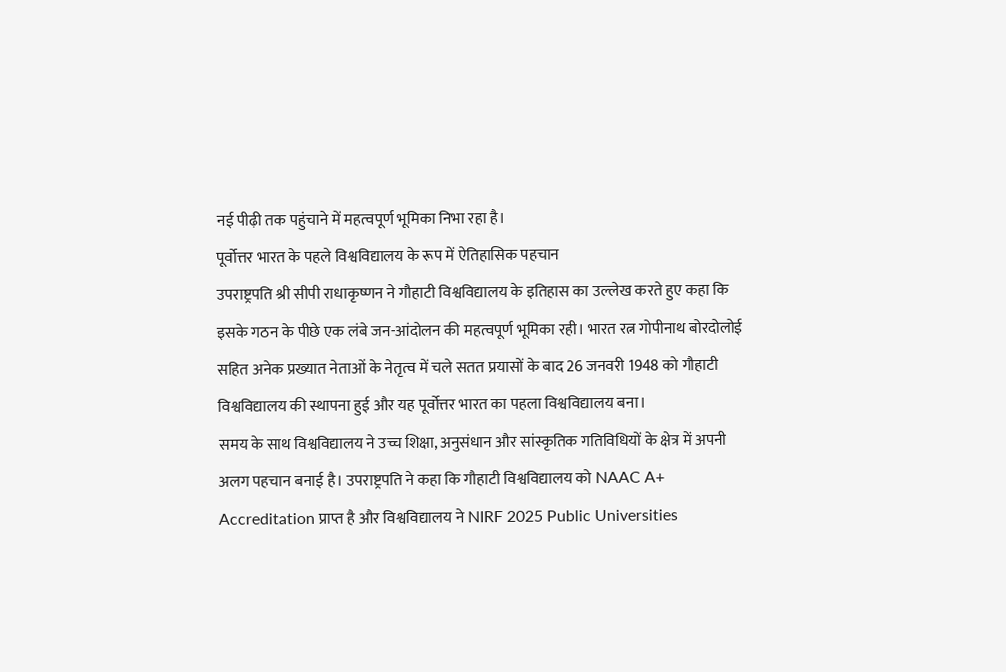नई पीढ़ी तक पहुंचाने में महत्वपूर्ण भूमिका निभा रहा है।
पूर्वोत्तर भारत के पहले विश्वविद्यालय के रूप में ऐतिहासिक पहचान
उपराष्ट्रपति श्री सीपी राधाकृष्णन ने गौहाटी विश्वविद्यालय के इतिहास का उल्लेख करते हुए कहा कि इसके गठन के पीछे एक लंबे जन-आंदोलन की महत्वपूर्ण भूमिका रही। भारत रत्न गोपीनाथ बोरदोलोई सहित अनेक प्रख्यात नेताओं के नेतृत्व में चले सतत प्रयासों के बाद 26 जनवरी 1948 को गौहाटी विश्वविद्यालय की स्थापना हुई और यह पूर्वोत्तर भारत का पहला विश्वविद्यालय बना।
समय के साथ विश्वविद्यालय ने उच्च शिक्षा, अनुसंधान और सांस्कृतिक गतिविधियों के क्षेत्र में अपनी अलग पहचान बनाई है। उपराष्ट्रपति ने कहा कि गौहाटी विश्वविद्यालय को NAAC A+ Accreditation प्राप्त है और विश्वविद्यालय ने NIRF 2025 Public Universities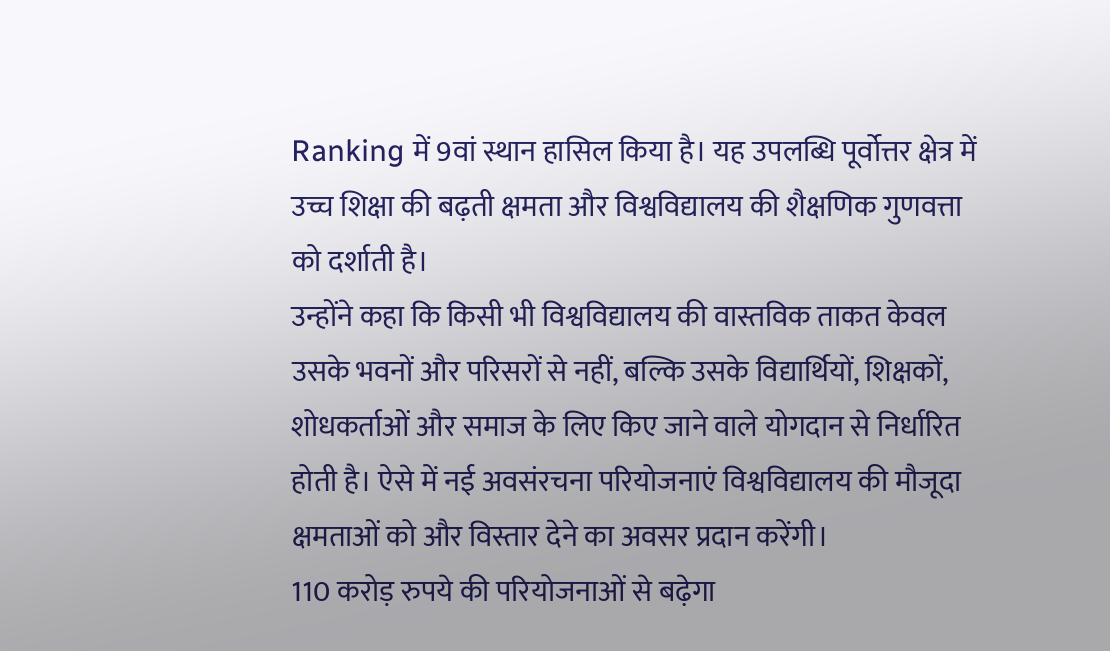Ranking में 9वां स्थान हासिल किया है। यह उपलब्धि पूर्वोत्तर क्षेत्र में उच्च शिक्षा की बढ़ती क्षमता और विश्वविद्यालय की शैक्षणिक गुणवत्ता को दर्शाती है।
उन्होंने कहा कि किसी भी विश्वविद्यालय की वास्तविक ताकत केवल उसके भवनों और परिसरों से नहीं, बल्कि उसके विद्यार्थियों, शिक्षकों, शोधकर्ताओं और समाज के लिए किए जाने वाले योगदान से निर्धारित होती है। ऐसे में नई अवसंरचना परियोजनाएं विश्वविद्यालय की मौजूदा क्षमताओं को और विस्तार देने का अवसर प्रदान करेंगी।
110 करोड़ रुपये की परियोजनाओं से बढ़ेगा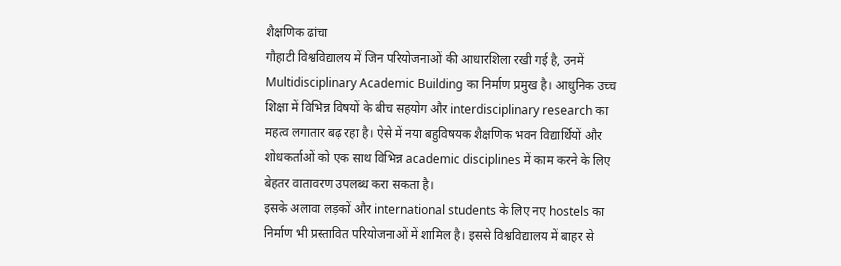शैक्षणिक ढांचा
गौहाटी विश्वविद्यालय में जिन परियोजनाओं की आधारशिला रखी गई है, उनमें Multidisciplinary Academic Building का निर्माण प्रमुख है। आधुनिक उच्च शिक्षा में विभिन्न विषयों के बीच सहयोग और interdisciplinary research का महत्व लगातार बढ़ रहा है। ऐसे में नया बहुविषयक शैक्षणिक भवन विद्यार्थियों और शोधकर्ताओं को एक साथ विभिन्न academic disciplines में काम करने के लिए बेहतर वातावरण उपलब्ध करा सकता है।
इसके अलावा लड़कों और international students के लिए नए hostels का निर्माण भी प्रस्तावित परियोजनाओं में शामिल है। इससे विश्वविद्यालय में बाहर से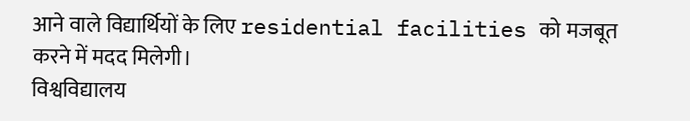आने वाले विद्यार्थियों के लिए residential facilities को मजबूत करने में मदद मिलेगी।
विश्वविद्यालय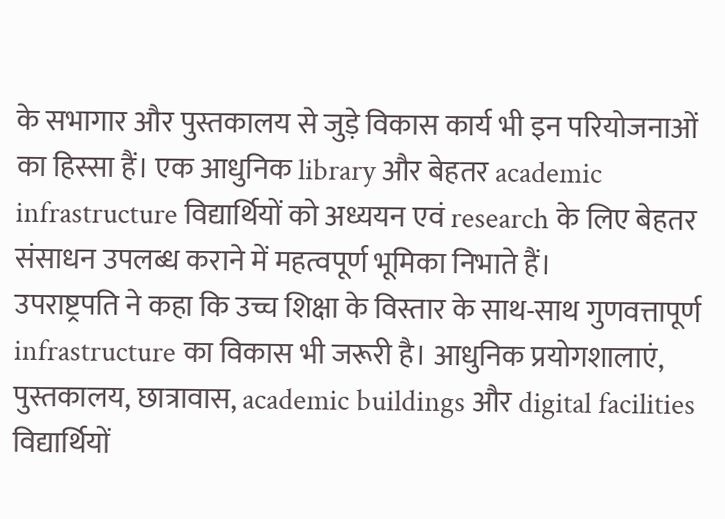के सभागार और पुस्तकालय से जुड़े विकास कार्य भी इन परियोजनाओं का हिस्सा हैं। एक आधुनिक library और बेहतर academic infrastructure विद्यार्थियों को अध्ययन एवं research के लिए बेहतर संसाधन उपलब्ध कराने में महत्वपूर्ण भूमिका निभाते हैं।
उपराष्ट्रपति ने कहा कि उच्च शिक्षा के विस्तार के साथ-साथ गुणवत्तापूर्ण infrastructure का विकास भी जरूरी है। आधुनिक प्रयोगशालाएं, पुस्तकालय, छात्रावास, academic buildings और digital facilities विद्यार्थियों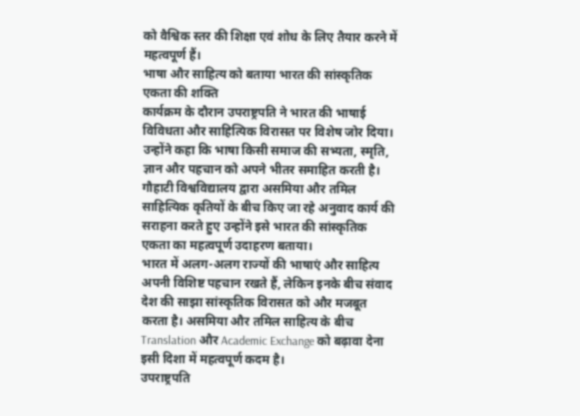को वैश्विक स्तर की शिक्षा एवं शोध के लिए तैयार करने में महत्वपूर्ण हैं।
भाषा और साहित्य को बताया भारत की सांस्कृतिक एकता की शक्ति
कार्यक्रम के दौरान उपराष्ट्रपति ने भारत की भाषाई विविधता और साहित्यिक विरासत पर विशेष जोर दिया। उन्होंने कहा कि भाषा किसी समाज की सभ्यता, स्मृति, ज्ञान और पहचान को अपने भीतर समाहित करती है।
गौहाटी विश्वविद्यालय द्वारा असमिया और तमिल साहित्यिक कृतियों के बीच किए जा रहे अनुवाद कार्य की सराहना करते हुए उन्होंने इसे भारत की सांस्कृतिक एकता का महत्वपूर्ण उदाहरण बताया।
भारत में अलग-अलग राज्यों की भाषाएं और साहित्य अपनी विशिष्ट पहचान रखते हैं, लेकिन इनके बीच संवाद देश की साझा सांस्कृतिक विरासत को और मजबूत करता है। असमिया और तमिल साहित्य के बीच Translation और Academic Exchange को बढ़ावा देना इसी दिशा में महत्वपूर्ण कदम है।
उपराष्ट्रपति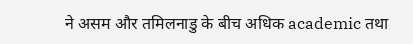ने असम और तमिलनाडु के बीच अधिक academic तथा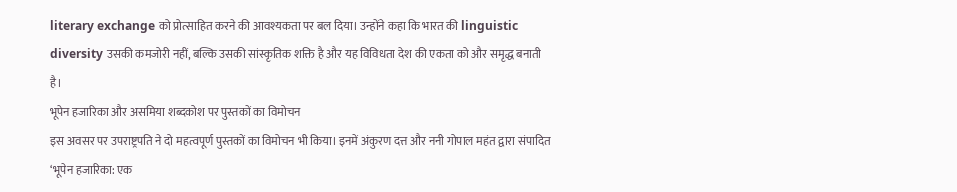literary exchange को प्रोत्साहित करने की आवश्यकता पर बल दिया। उन्होंने कहा कि भारत की linguistic diversity उसकी कमजोरी नहीं, बल्कि उसकी सांस्कृतिक शक्ति है और यह विविधता देश की एकता को और समृद्ध बनाती है।
भूपेन हजारिका और असमिया शब्दकोश पर पुस्तकों का विमोचन
इस अवसर पर उपराष्ट्रपति ने दो महत्वपूर्ण पुस्तकों का विमोचन भी किया। इनमें अंकुरण दत्त और ननी गोपाल महंत द्वारा संपादित ‘भूपेन हजारिका: एक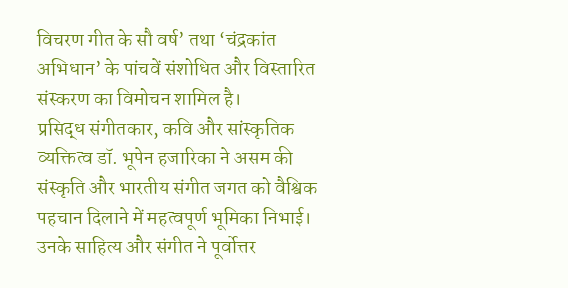विचरण गीत के सौ वर्ष’ तथा ‘चंद्रकांत अभिधान’ के पांचवें संशोधित और विस्तारित संस्करण का विमोचन शामिल है।
प्रसिद्ध संगीतकार, कवि और सांस्कृतिक व्यक्तित्व डॉ. भूपेन हजारिका ने असम की संस्कृति और भारतीय संगीत जगत को वैश्विक पहचान दिलाने में महत्वपूर्ण भूमिका निभाई। उनके साहित्य और संगीत ने पूर्वोत्तर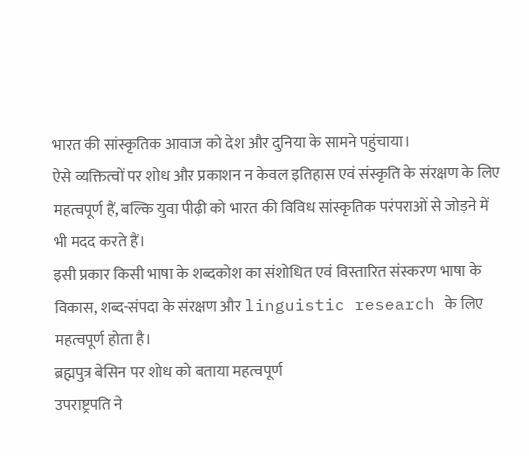भारत की सांस्कृतिक आवाज को देश और दुनिया के सामने पहुंचाया।
ऐसे व्यक्तित्वों पर शोध और प्रकाशन न केवल इतिहास एवं संस्कृति के संरक्षण के लिए महत्वपूर्ण हैं, बल्कि युवा पीढ़ी को भारत की विविध सांस्कृतिक परंपराओं से जोड़ने में भी मदद करते हैं।
इसी प्रकार किसी भाषा के शब्दकोश का संशोधित एवं विस्तारित संस्करण भाषा के विकास, शब्द-संपदा के संरक्षण और linguistic research के लिए महत्वपूर्ण होता है।
ब्रह्मपुत्र बेसिन पर शोध को बताया महत्वपूर्ण
उपराष्ट्रपति ने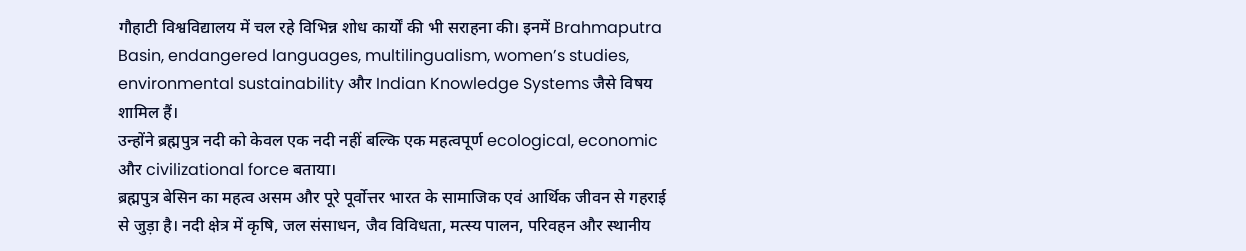गौहाटी विश्वविद्यालय में चल रहे विभिन्न शोध कार्यों की भी सराहना की। इनमें Brahmaputra Basin, endangered languages, multilingualism, women’s studies, environmental sustainability और Indian Knowledge Systems जैसे विषय शामिल हैं।
उन्होंने ब्रह्मपुत्र नदी को केवल एक नदी नहीं बल्कि एक महत्वपूर्ण ecological, economic और civilizational force बताया।
ब्रह्मपुत्र बेसिन का महत्व असम और पूरे पूर्वोत्तर भारत के सामाजिक एवं आर्थिक जीवन से गहराई से जुड़ा है। नदी क्षेत्र में कृषि, जल संसाधन, जैव विविधता, मत्स्य पालन, परिवहन और स्थानीय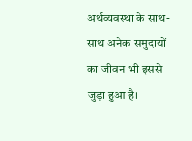अर्थव्यवस्था के साथ-साथ अनेक समुदायों का जीवन भी इससे जुड़ा हुआ है।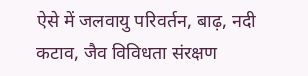ऐसे में जलवायु परिवर्तन, बाढ़, नदी कटाव, जैव विविधता संरक्षण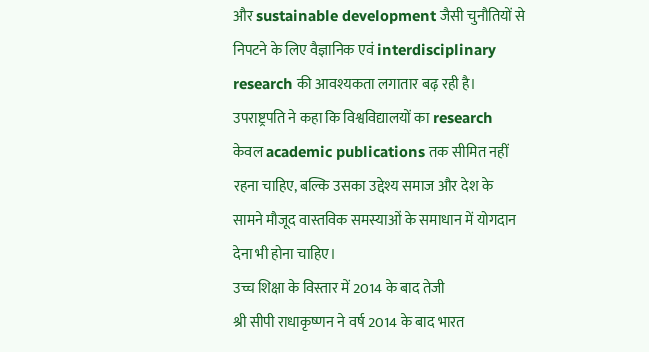और sustainable development जैसी चुनौतियों से निपटने के लिए वैज्ञानिक एवं interdisciplinary research की आवश्यकता लगातार बढ़ रही है।
उपराष्ट्रपति ने कहा कि विश्वविद्यालयों का research केवल academic publications तक सीमित नहीं रहना चाहिए, बल्कि उसका उद्देश्य समाज और देश के सामने मौजूद वास्तविक समस्याओं के समाधान में योगदान देना भी होना चाहिए।
उच्च शिक्षा के विस्तार में 2014 के बाद तेजी
श्री सीपी राधाकृष्णन ने वर्ष 2014 के बाद भारत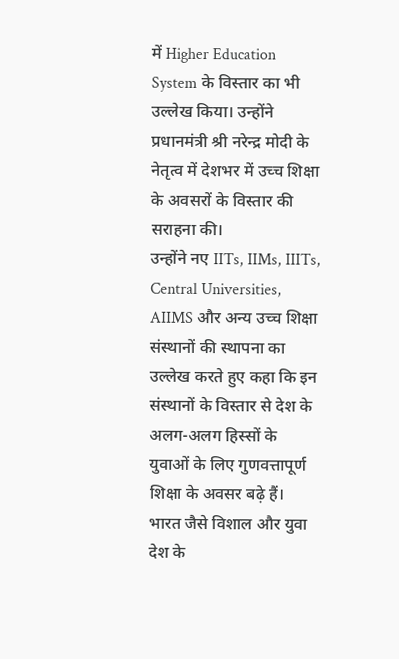में Higher Education System के विस्तार का भी उल्लेख किया। उन्होंने प्रधानमंत्री श्री नरेन्द्र मोदी के नेतृत्व में देशभर में उच्च शिक्षा के अवसरों के विस्तार की सराहना की।
उन्होंने नए IITs, IIMs, IIITs, Central Universities, AIIMS और अन्य उच्च शिक्षा संस्थानों की स्थापना का उल्लेख करते हुए कहा कि इन संस्थानों के विस्तार से देश के अलग-अलग हिस्सों के युवाओं के लिए गुणवत्तापूर्ण शिक्षा के अवसर बढ़े हैं।
भारत जैसे विशाल और युवा देश के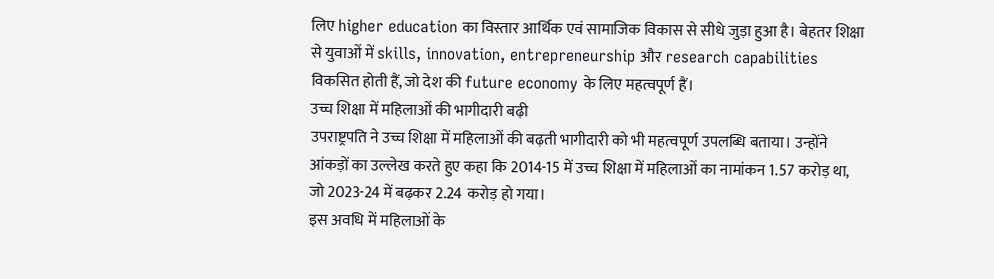लिए higher education का विस्तार आर्थिक एवं सामाजिक विकास से सीधे जुड़ा हुआ है। बेहतर शिक्षा से युवाओं में skills, innovation, entrepreneurship और research capabilities विकसित होती हैं, जो देश की future economy के लिए महत्वपूर्ण हैं।
उच्च शिक्षा में महिलाओं की भागीदारी बढ़ी
उपराष्ट्रपति ने उच्च शिक्षा में महिलाओं की बढ़ती भागीदारी को भी महत्वपूर्ण उपलब्धि बताया। उन्होंने आंकड़ों का उल्लेख करते हुए कहा कि 2014-15 में उच्च शिक्षा में महिलाओं का नामांकन 1.57 करोड़ था, जो 2023-24 में बढ़कर 2.24 करोड़ हो गया।
इस अवधि में महिलाओं के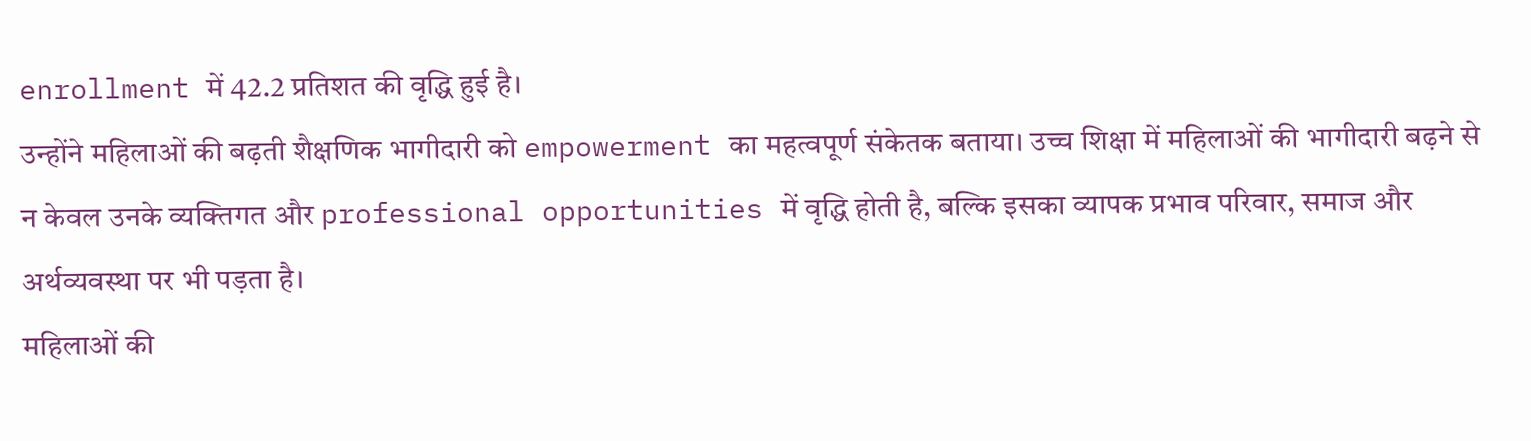enrollment में 42.2 प्रतिशत की वृद्धि हुई है।
उन्होंने महिलाओं की बढ़ती शैक्षणिक भागीदारी को empowerment का महत्वपूर्ण संकेतक बताया। उच्च शिक्षा में महिलाओं की भागीदारी बढ़ने से न केवल उनके व्यक्तिगत और professional opportunities में वृद्धि होती है, बल्कि इसका व्यापक प्रभाव परिवार, समाज और अर्थव्यवस्था पर भी पड़ता है।
महिलाओं की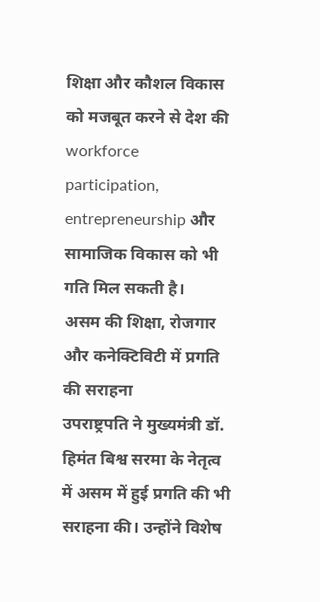शिक्षा और कौशल विकास को मजबूत करने से देश की workforce participation, entrepreneurship और सामाजिक विकास को भी गति मिल सकती है।
असम की शिक्षा, रोजगार और कनेक्टिविटी में प्रगति की सराहना
उपराष्ट्रपति ने मुख्यमंत्री डॉ. हिमंत बिश्व सरमा के नेतृत्व में असम में हुई प्रगति की भी सराहना की। उन्होंने विशेष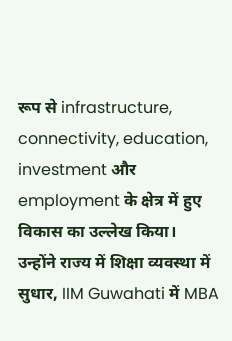रूप से infrastructure, connectivity, education, investment और employment के क्षेत्र में हुए विकास का उल्लेख किया।
उन्होंने राज्य में शिक्षा व्यवस्था में सुधार, IIM Guwahati में MBA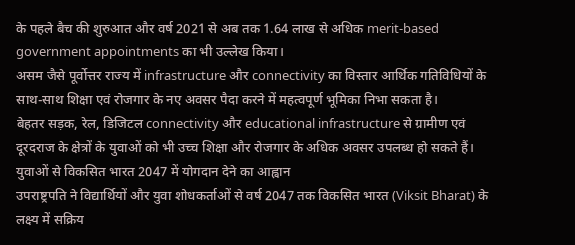के पहले बैच की शुरुआत और वर्ष 2021 से अब तक 1.64 लाख से अधिक merit-based government appointments का भी उल्लेख किया।
असम जैसे पूर्वोत्तर राज्य में infrastructure और connectivity का विस्तार आर्थिक गतिविधियों के साथ-साथ शिक्षा एवं रोजगार के नए अवसर पैदा करने में महत्वपूर्ण भूमिका निभा सकता है।
बेहतर सड़क, रेल, डिजिटल connectivity और educational infrastructure से ग्रामीण एवं दूरदराज के क्षेत्रों के युवाओं को भी उच्च शिक्षा और रोजगार के अधिक अवसर उपलब्ध हो सकते हैं।
युवाओं से विकसित भारत 2047 में योगदान देने का आह्वान
उपराष्ट्रपति ने विद्यार्थियों और युवा शोधकर्ताओं से वर्ष 2047 तक विकसित भारत (Viksit Bharat) के लक्ष्य में सक्रिय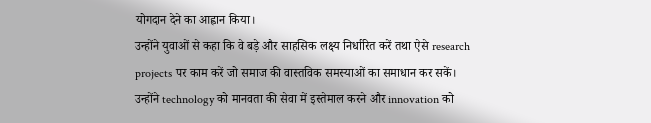योगदान देने का आह्वान किया।
उन्होंने युवाओं से कहा कि वे बड़े और साहसिक लक्ष्य निर्धारित करें तथा ऐसे research projects पर काम करें जो समाज की वास्तविक समस्याओं का समाधान कर सकें।
उन्होंने technology को मानवता की सेवा में इस्तेमाल करने और innovation को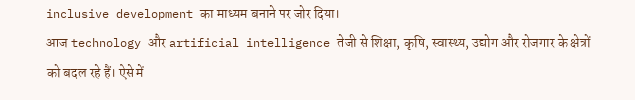inclusive development का माध्यम बनाने पर जोर दिया।
आज technology और artificial intelligence तेजी से शिक्षा, कृषि, स्वास्थ्य, उद्योग और रोजगार के क्षेत्रों को बदल रहे हैं। ऐसे में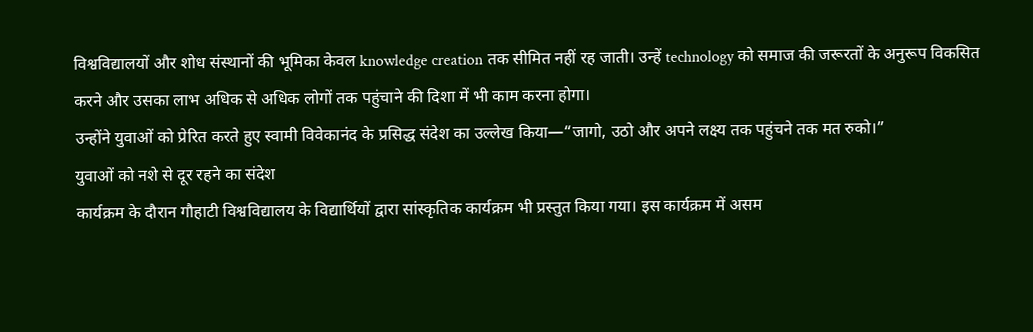विश्वविद्यालयों और शोध संस्थानों की भूमिका केवल knowledge creation तक सीमित नहीं रह जाती। उन्हें technology को समाज की जरूरतों के अनुरूप विकसित करने और उसका लाभ अधिक से अधिक लोगों तक पहुंचाने की दिशा में भी काम करना होगा।
उन्होंने युवाओं को प्रेरित करते हुए स्वामी विवेकानंद के प्रसिद्ध संदेश का उल्लेख किया—“जागो, उठो और अपने लक्ष्य तक पहुंचने तक मत रुको।”
युवाओं को नशे से दूर रहने का संदेश
कार्यक्रम के दौरान गौहाटी विश्वविद्यालय के विद्यार्थियों द्वारा सांस्कृतिक कार्यक्रम भी प्रस्तुत किया गया। इस कार्यक्रम में असम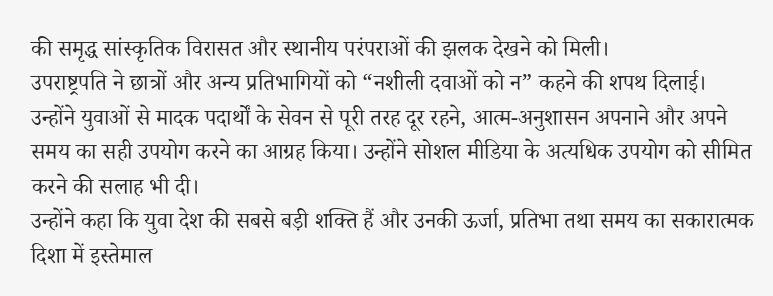की समृद्ध सांस्कृतिक विरासत और स्थानीय परंपराओं की झलक देखने को मिली।
उपराष्ट्रपति ने छात्रों और अन्य प्रतिभागियों को “नशीली दवाओं को न” कहने की शपथ दिलाई।
उन्होंने युवाओं से मादक पदार्थों के सेवन से पूरी तरह दूर रहने, आत्म-अनुशासन अपनाने और अपने समय का सही उपयोग करने का आग्रह किया। उन्होंने सोशल मीडिया के अत्यधिक उपयोग को सीमित करने की सलाह भी दी।
उन्होंने कहा कि युवा देश की सबसे बड़ी शक्ति हैं और उनकी ऊर्जा, प्रतिभा तथा समय का सकारात्मक दिशा में इस्तेमाल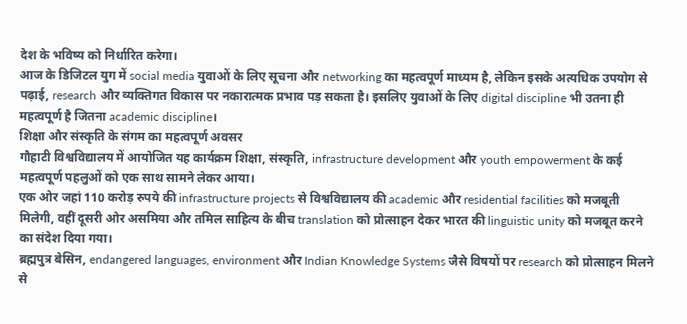देश के भविष्य को निर्धारित करेगा।
आज के डिजिटल युग में social media युवाओं के लिए सूचना और networking का महत्वपूर्ण माध्यम है, लेकिन इसके अत्यधिक उपयोग से पढ़ाई, research और व्यक्तिगत विकास पर नकारात्मक प्रभाव पड़ सकता है। इसलिए युवाओं के लिए digital discipline भी उतना ही महत्वपूर्ण है जितना academic discipline।
शिक्षा और संस्कृति के संगम का महत्वपूर्ण अवसर
गौहाटी विश्वविद्यालय में आयोजित यह कार्यक्रम शिक्षा, संस्कृति, infrastructure development और youth empowerment के कई महत्वपूर्ण पहलुओं को एक साथ सामने लेकर आया।
एक ओर जहां 110 करोड़ रुपये की infrastructure projects से विश्वविद्यालय की academic और residential facilities को मजबूती मिलेगी, वहीं दूसरी ओर असमिया और तमिल साहित्य के बीच translation को प्रोत्साहन देकर भारत की linguistic unity को मजबूत करने का संदेश दिया गया।
ब्रह्मपुत्र बेसिन, endangered languages, environment और Indian Knowledge Systems जैसे विषयों पर research को प्रोत्साहन मिलने से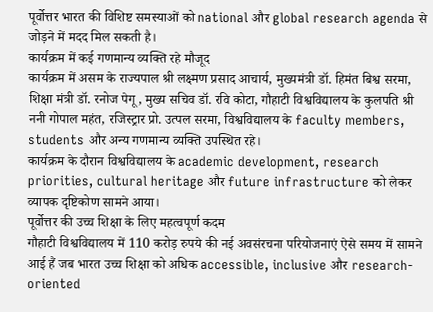पूर्वोत्तर भारत की विशिष्ट समस्याओं को national और global research agenda से जोड़ने में मदद मिल सकती है।
कार्यक्रम में कई गणमान्य व्यक्ति रहे मौजूद
कार्यक्रम में असम के राज्यपाल श्री लक्ष्मण प्रसाद आचार्य, मुख्यमंत्री डॉ. हिमंत बिश्व सरमा, शिक्षा मंत्री डॉ. रनोज पेगू, मुख्य सचिव डॉ. रवि कोटा, गौहाटी विश्वविद्यालय के कुलपति श्री ननी गोपाल महंत, रजिस्ट्रार प्रो. उत्पल सरमा, विश्वविद्यालय के faculty members, students और अन्य गणमान्य व्यक्ति उपस्थित रहे।
कार्यक्रम के दौरान विश्वविद्यालय के academic development, research priorities, cultural heritage और future infrastructure को लेकर व्यापक दृष्टिकोण सामने आया।
पूर्वोत्तर की उच्च शिक्षा के लिए महत्वपूर्ण कदम
गौहाटी विश्वविद्यालय में 110 करोड़ रुपये की नई अवसंरचना परियोजनाएं ऐसे समय में सामने आई हैं जब भारत उच्च शिक्षा को अधिक accessible, inclusive और research-oriented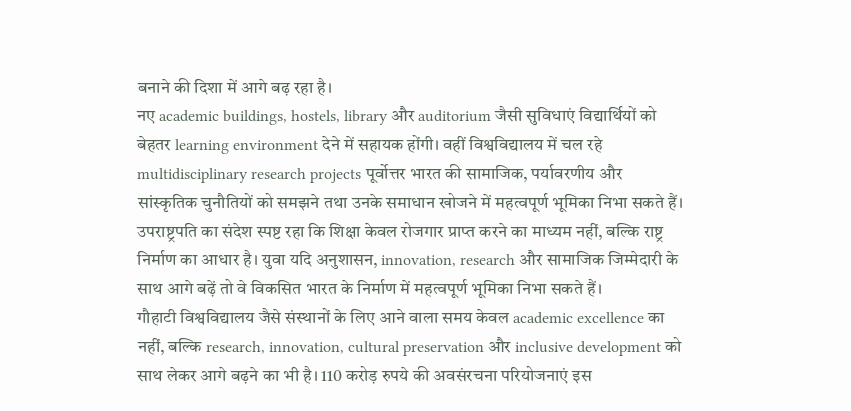बनाने की दिशा में आगे बढ़ रहा है।
नए academic buildings, hostels, library और auditorium जैसी सुविधाएं विद्यार्थियों को बेहतर learning environment देने में सहायक होंगी। वहीं विश्वविद्यालय में चल रहे multidisciplinary research projects पूर्वोत्तर भारत की सामाजिक, पर्यावरणीय और सांस्कृतिक चुनौतियों को समझने तथा उनके समाधान खोजने में महत्वपूर्ण भूमिका निभा सकते हैं।
उपराष्ट्रपति का संदेश स्पष्ट रहा कि शिक्षा केवल रोजगार प्राप्त करने का माध्यम नहीं, बल्कि राष्ट्र निर्माण का आधार है। युवा यदि अनुशासन, innovation, research और सामाजिक जिम्मेदारी के साथ आगे बढ़ें तो वे विकसित भारत के निर्माण में महत्वपूर्ण भूमिका निभा सकते हैं।
गौहाटी विश्वविद्यालय जैसे संस्थानों के लिए आने वाला समय केवल academic excellence का नहीं, बल्कि research, innovation, cultural preservation और inclusive development को साथ लेकर आगे बढ़ने का भी है। 110 करोड़ रुपये की अवसंरचना परियोजनाएं इस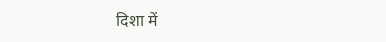दिशा में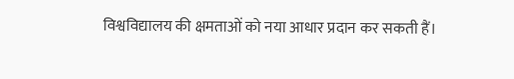विश्वविद्यालय की क्षमताओं को नया आधार प्रदान कर सकती हैं।